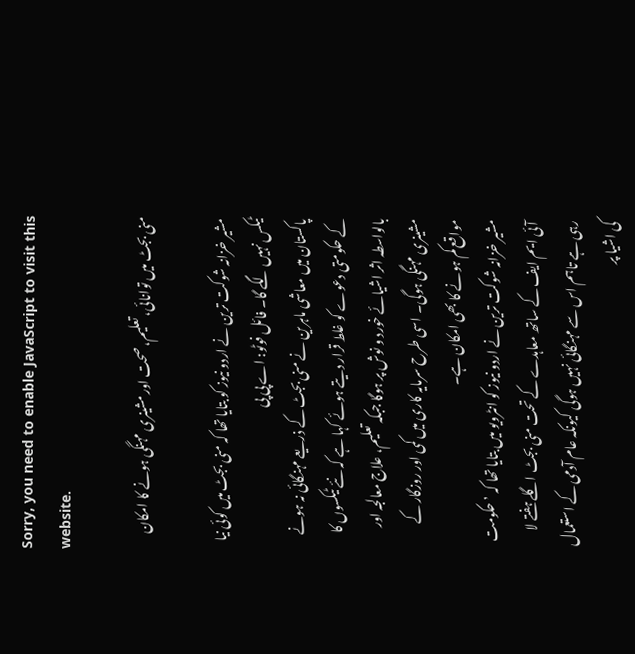Sorry, you need to enable JavaScript to visit this website.

منی بجٹ میں توانائی، تعلیم، صحت اور مشینری مہنگی ہونے کا امکان

مشیر خزانہ شوکت ترین نے اردو نیوز کو بتایا تھا کہ منی بجٹ میں کوئی نیا ٹیکس نہیں لگے گا۔ فائل فوٹو: اے پی پی
پاکستان میں معاشی ماہرین نے منی بجٹ کے ذریعے مہنگائی نہ ہونے کے حکومتی دعوے کو غلط قرار دیتے ہوئے کہا ہے کہ نئے ٹیکسوں کا بالواسطہ اثر اشیائے خورد و نوش پر ہوگا جبکہ تعلیم، علاج معالجہ اور مشینری مہنگی ہوگی۔ اسی طرح سرمایہ کاری میں کمی اور روزگار کے مواقع کم ہونے کا بھی امکان ہے۔
مشیر خزانہ شوکت ترین نے اردو نیوز کو انٹرویو میں بتایا تھا کہ ’حکومت آئی ایم ایف کے ساتھ معاہدے کے تحت منی بجٹ اگلے ہفتے لا رہی ہے تاہم اس سے مہنگائی نہیں ہوگی کیونکہ عام آدمی کے استعمال کی اشیا پر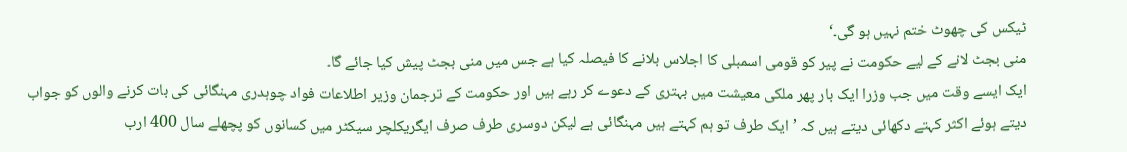ٹیکس کی چھوٹ ختم نہیں ہو گی۔‘
منی بجٹ لانے کے لیے حکومت نے پیر کو قومی اسمبلی کا اجلاس بلانے کا فیصلہ کیا ہے جس میں منی بجٹ پیش کیا جائے گا۔
ایک ایسے وقت میں جب وزرا ایک بار پھر ملکی معیشت میں بہتری کے دعوے کر رہے ہیں اور حکومت کے ترجمان وزیر اطلاعات فواد چوہدری مہنگائی کی بات کرنے والوں کو جواب دیتے ہوئے اکثر کہتے دکھائی دیتے ہیں کہ ’ایک طرف تو ہم کہتے ہیں مہنگائی ہے لیکن دوسری طرف صرف ایگریکلچر سیکٹر میں کسانوں کو پچھلے سال 400 ارب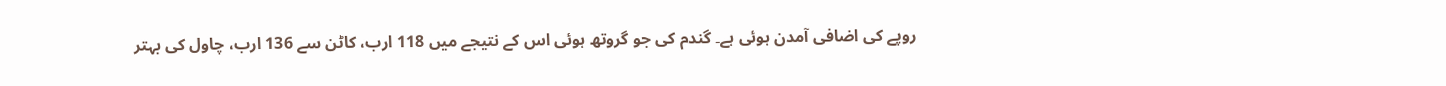روپے کی اضافی آمدن ہوئی ہے۔ گندم کی جو گروتھ ہوئی اس کے نتیجے میں 118 ارب، کاٹن سے 136 ارب، چاول کی بہتر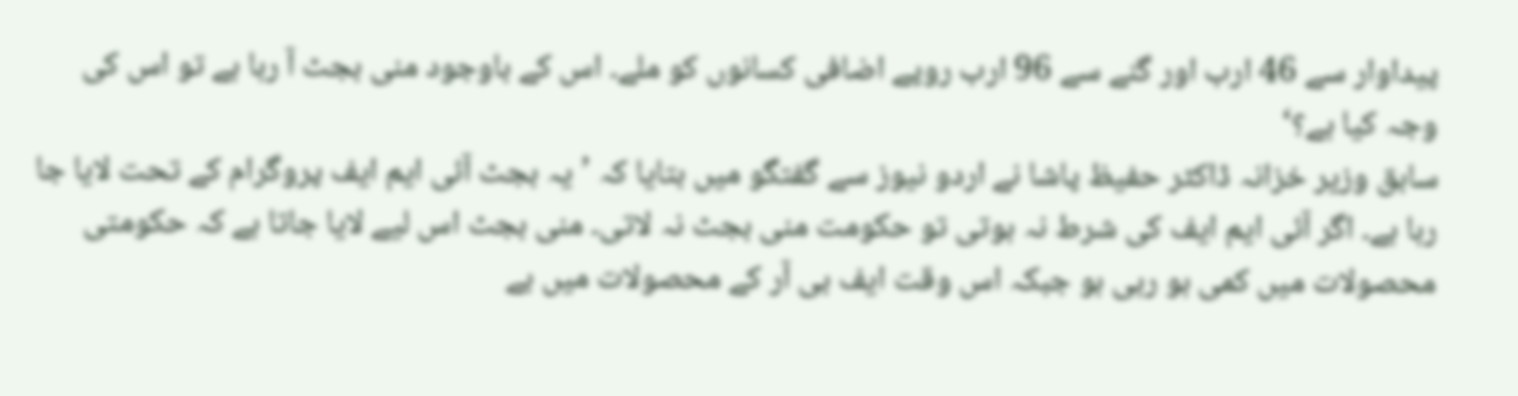پیداوار سے 46 ارب اور گنے سے 96 ارب روپے اضافی کسانوں کو ملے۔ اس کے باوجود منی بجٹ آ رہا ہے تو اس کی وجہ کیا ہے؟‘
سابق وزیر خزانہ ڈاکٹر حفیظ پاشا نے اردو نیوز سے گفتگو میں بتایا کہ ’یہ بجٹ آئی ایم ایف پروگرام کے تحت لایا جا رہا ہے۔ اگر آئی ایم ایف کی شرط نہ ہوتی تو حکومت منی بجٹ نہ لاتی۔ منی بجٹ اس لیے لایا جاتا ہے کہ حکومتی محصولات میں کمی ہو رہی ہو جبکہ اس وقت ایف بی آر کے محصولات میں بے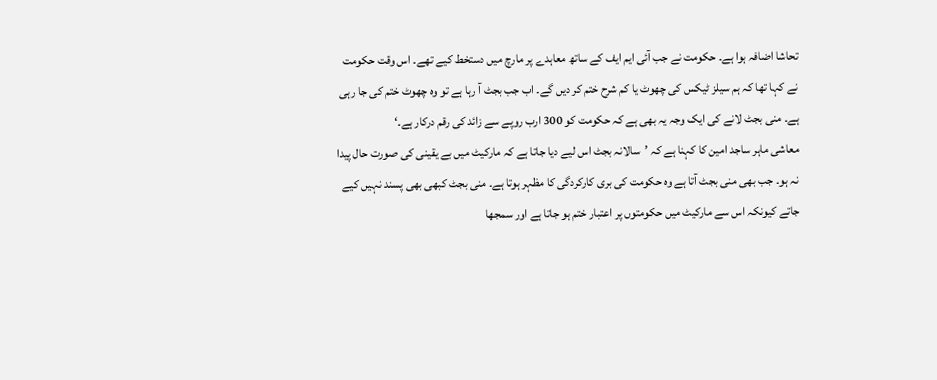تحاشا اضافہ ہوا ہے۔ حکومت نے جب آئی ایم ایف کے ساتھ معاہدے پر مارچ میں دستخط کیے تھے۔ اس وقت حکومت نے کہا تھا کہ ہم سیلز ٹیکس کی چھوٹ یا کم شرح ختم کر دیں گے۔ اب جب بجٹ آ رہا ہے تو وہ چھوٹ ختم کی جا رہی ہے۔ منی بجٹ لانے کی ایک وجہ یہ بھی ہے کہ حکومت کو 300 ارب روپے سے زائد کی رقم درکار ہے۔‘
معاشی ماہر ساجد امین کا کہنا ہے کہ ’سالانہ بجٹ اس لیے دیا جاتا ہے کہ مارکیٹ میں بے یقینی کی صورت حال پیدا نہ ہو۔ جب بھی منی بجٹ آتا ہے وہ حکومت کی بری کارکردگی کا مظہر ہوتا ہے۔ منی بجٹ کبھی بھی پسند نہیں کیے جاتے کیونکہ اس سے مارکیٹ میں حکومتوں پر اعتبار ختم ہو جاتا ہے اور سمجھا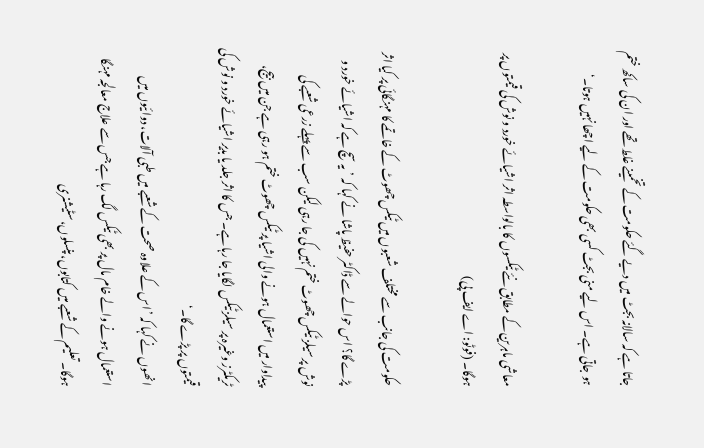جاتا ہے کہ سالانہ بجٹ میں دیے گئے حکومت کے تخمینے غلط تھے اور ان کی ساکھ ختم ہو جاتی ہے۔ اس لیے منی بجٹ کسی بھی حکومت کے لیے اچھا نہیں ہوتا۔‘

معاشی ماہرین کے مطابق نئے ٹیکسوں کا بالواسطہ اثر اشیائے خورد و نوش کی قیمتوں پر ہوگا۔ (فوٹو: اے ایف پی)

حکومت کی جانب سے مختلف شعبوں میں ٹیکس چھوٹ کے خاتمے کا مہنگائی پر کیا اثر پڑے گا؟ اس حوالے سے ڈاکٹر حفیظ پاشا نے کہا کہ ’یہ سچ ہے کہ اشیائے خورد و نوش پر سیلز ٹیکس چھوٹ ختم نہیں کی جا رہی لیکن سب سے پہلے زرعی شعبے کی پیداوار میں استعمال ہونے والی اشیا پر ٹیکس چھوٹ ختم ہو رہی ہے جن میں بیج، ٹریکٹرز وغیرہ پر سیلز ٹیکس لگایا جا رہا ہے۔ جس کا اثر جلد یا بدیر اشیائے خورد و نوش کی قیمتوں پر پڑے گا۔‘
انھوں نے کہا کہ ’اس کے علاوہ صحت کے شعبے میں طبی آلات، دوائیوں میں استعمال ہونے والے خام مال پر بھی ٹیکس لگ رہا ہے جس سے علاج معالجہ مہنگا ہوگا۔ تعلیم کے شعبے میں کتابوں، پنسلوں، سٹیشنری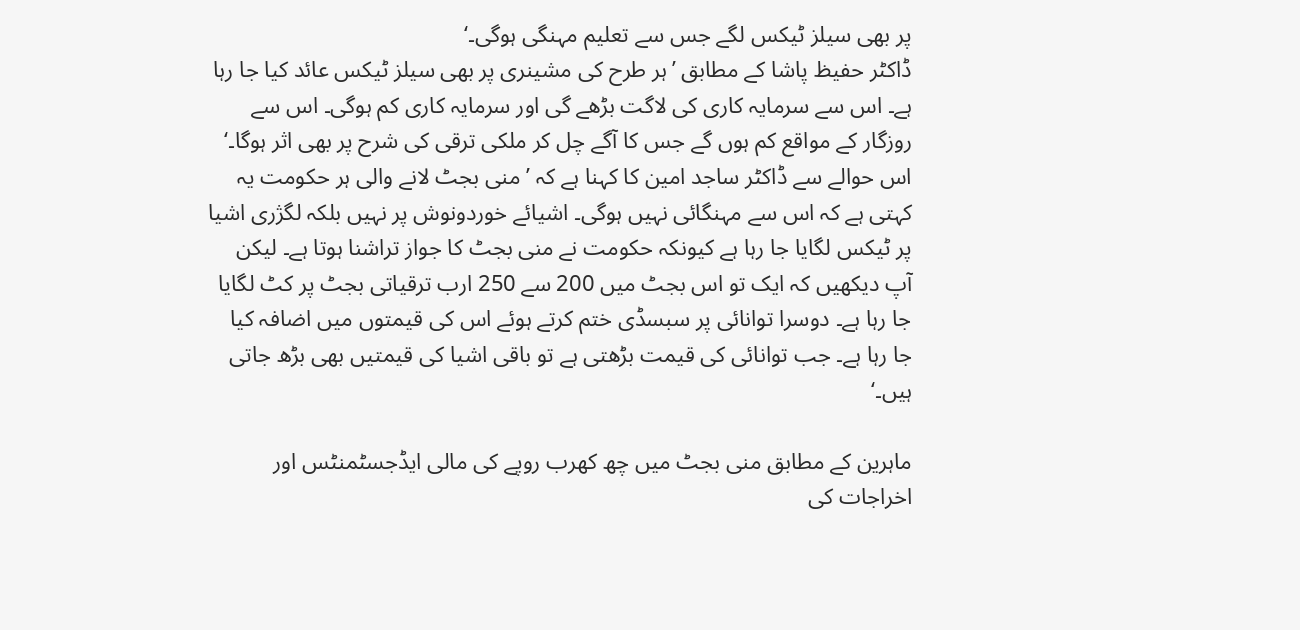پر بھی سیلز ٹیکس لگے جس سے تعلیم مہنگی ہوگی۔‘
ڈاکٹر حفیظ پاشا کے مطابق ’ہر طرح کی مشینری پر بھی سیلز ٹیکس عائد کیا جا رہا ہے۔ اس سے سرمایہ کاری کی لاگت بڑھے گی اور سرمایہ کاری کم ہوگی۔ اس سے روزگار کے مواقع کم ہوں گے جس کا آگے چل کر ملکی ترقی کی شرح پر بھی اثر ہوگا۔‘
اس حوالے سے ڈاکٹر ساجد امین کا کہنا ہے کہ ’منی بجٹ لانے والی ہر حکومت یہ کہتی ہے کہ اس سے مہنگائی نہیں ہوگی۔ اشیائے خوردونوش پر نہیں بلکہ لگژری اشیا پر ٹیکس لگایا جا رہا ہے کیونکہ حکومت نے منی بجٹ کا جواز تراشنا ہوتا ہے۔ لیکن آپ دیکھیں کہ ایک تو اس بجٹ میں 200 سے 250 ارب ترقیاتی بجٹ پر کٹ لگایا جا رہا ہے۔ دوسرا توانائی پر سبسڈی ختم کرتے ہوئے اس کی قیمتوں میں اضافہ کیا جا رہا ہے۔ جب توانائی کی قیمت بڑھتی ہے تو باقی اشیا کی قیمتیں بھی بڑھ جاتی ہیں۔‘

ماہرین کے مطابق منی بجٹ میں چھ کھرب روپے کی مالی ایڈجسٹمنٹس اور اخراجات کی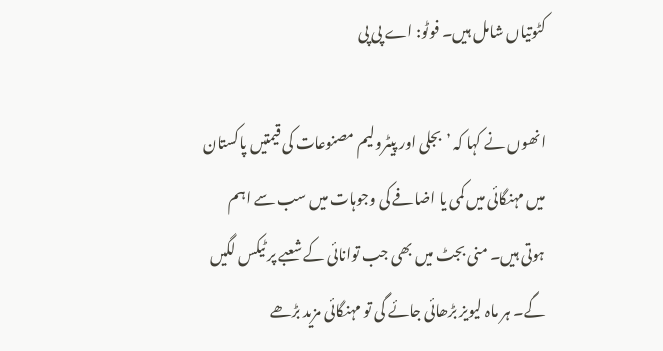کٹوتیاں شامل ہیں۔ فوٹو: اے پی پی

انھوں نے کہا کہ ’بجلی اور پیٹرولیم مصنوعات کی قیمتیں پاکستان میں مہنگائی میں کمی یا اضافے کی وجوہات میں سب سے اہم ہوتی ہیں۔ منی بجٹ میں بھی جب توانائی کے شعبے پر ٹیکس لگیں گے۔ ہر ماہ لیویز بڑھائی جائے گی تو مہنگائی مزید بڑھے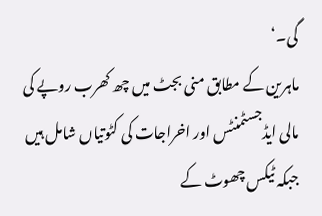گی۔‘
ماہرین کے مطابق منی بجٹ میں چھ کھرب روپے کی مالی ایڈجسٹمنٹس اور اخراجات کی کٹوتیاں شامل ہیں جبکہ ٹیکس چھوٹ کے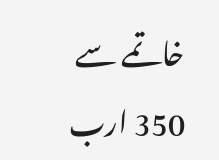خاتمے سے 350 ارب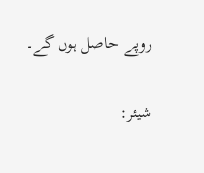روپے حاصل ہوں گے۔

شیئر: